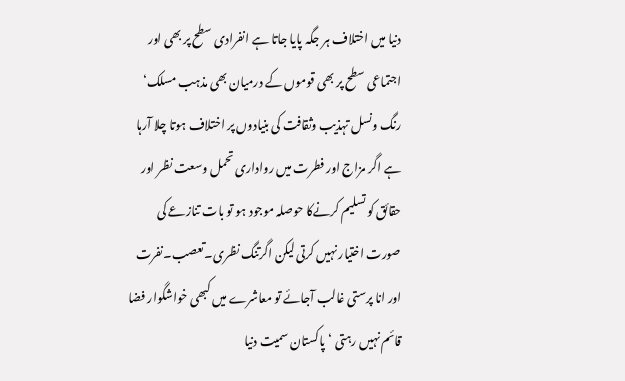دنیا میں اختلاف ہر جگہ پایا جاتا ہے انفرادی سطح پر بھی اور اجتماعی سطح پر بھی قوموں کے درمیان بھی مذہب مسلک‘ رنگ ونسل تہذیب وثقافت کی بنیادوں پر اختلاف ہوتا چلا آرہا ہے اگر مزاج اور فطرت میں رواداری تحمل وسعت نظر اور حقائق کو تسلیم کرنےکا حوصلہ موجود ہو تو بات تنازعے کی صورت اختیار نہیں کرتی لیکن اگرتنگ نظری۔تعصب۔نفرت اور انا پرستی غالب آجائے تو معاشرے میں کبھی خواشگوار فضا قائم نہیں رہتی ‘پاکستان سمیت دنیا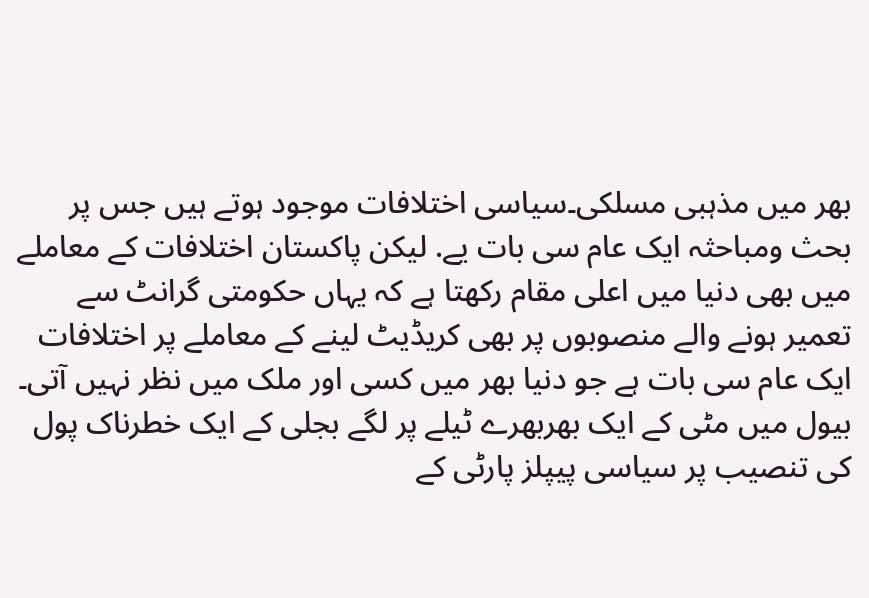بھر میں مذہبی مسلکی۔سیاسی اختلافات موجود ہوتے ہیں جس پر بحث ومباحثہ ایک عام سی بات یے. لیکن پاکستان اختلافات کے معاملے میں بھی دنیا میں اعلی مقام رکھتا ہے کہ یہاں حکومتی گرانٹ سے تعمیر ہونے والے منصوبوں پر بھی کریڈیٹ لینے کے معاملے پر اختلافات ایک عام سی بات ہے جو دنیا بھر میں کسی اور ملک میں نظر نہیں آتی۔
بیول میں مٹی کے ایک بھربھرے ٹیلے پر لگے بجلی کے ایک خطرناک پول کی تنصیب پر سیاسی پیپلز پارٹی کے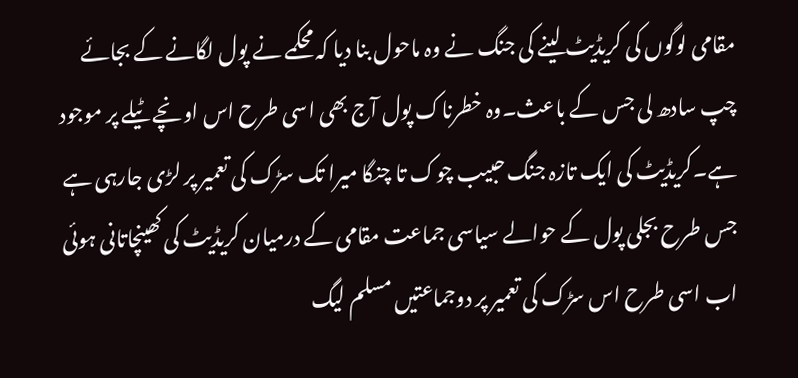مقامی لوگوں کی کریڈیٹ لینے کی جنگ نے وہ ماحول بنا دیا کہ محکمے نے پول لگانے کے بجائے چپ سادھ لی جس کے باعث۔وہ خطرناک پول آج بھی اسی طرح اس اونچے ٹیلے پر موجود ہے۔کریڈیٹ کی ایک تازہ جنگ حبیب چوک تا چنگا میرا تک سڑک کی تعمیر پر لڑی جارہی ہے
جس طرح بجلی پول کے حوالے سیاسی جماعت مقامی کے درمیان کریڈیٹ کی کھینچاتانی ہوئی اب اسی طرح اس سڑک کی تعمیر پر دوجماعتیں مسلم لیگ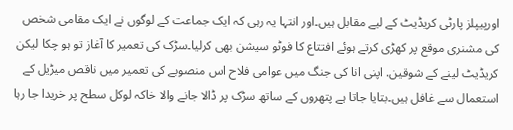اورپیپلز پارٹی کریڈیٹ کے لیے مقابل ہیں۔اور انتہا یہ رہی کہ ایک جماعت کے لوگوں نے ایک مقامی شخص کی مشنری موقع پر کھڑی کرتے ہوئے افتتاع کا فوٹو سیشن بھی کرلیا۔سڑک کی تعمیر کا آغاز تو ہو چکا لیکن کریڈیٹ لینے کے شوقین. اپنی انا کی جنگ میں عوامی فلاح اس منصوبے کی تعمیر میں ناقص میڑیل کے استعمال سے غافل ہیں۔بتایا جاتا ہے پتھروں کے ساتھ سڑک پر ڈالا جانے والا خاکہ لوکل سطح پر خریدا جا رہا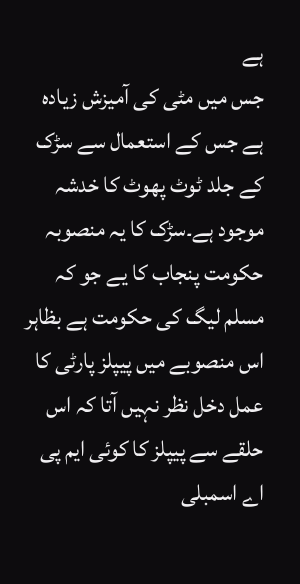ہے
جس میں مٹی کی آمیزش زیادہ ہے جس کے استعمال سے سڑک کے جلد ٹوٹ پھوٹ کا خدشہ موجود ہے۔سڑک کا یہ منصوبہ حکومت پنجاب کا یے جو کہ مسلم لیگ کی حکومت ہے بظاہر اس منصوبے میں پیپلز پارٹی کا عمل دخل نظر نہیں آتا کہ اس حلقے سے پیپلز کا کوئی ایم پی اے اسمبلی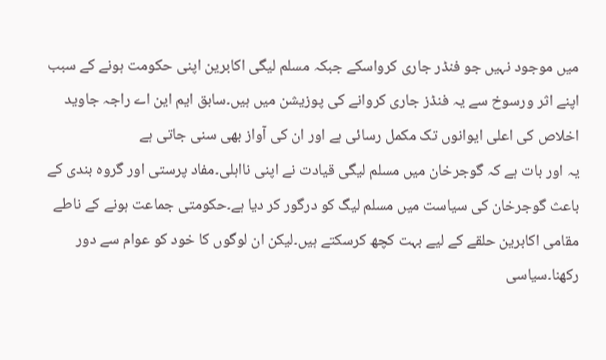میں موجود نہیں جو فنڈر جاری کرواسکے جبکہ مسلم لیگی اکابرین اپنی حکومت ہونے کے سبب اپنے اثر ورسوخ سے یہ فنڈز جاری کروانے کی پوزیشن میں ہیں۔سابق ایم این اے راجہ جاوید اخلاص کی اعلی ایوانوں تک مکمل رسائی ہے اور ان کی آواز بھی سنی جاتی ہے
یہ اور بات ہے کہ گوجرخان میں مسلم لیگی قیادت نے اپنی نااہلی۔مفاد پرستی اور گروہ بندی کے باعث گوجرخان کی سیاست میں مسلم لیگ کو درگور کر دیا ہے۔حکومتی جماعت ہونے کے ناطے مقامی اکابرین حلقے کے لیے بہت کچھ کرسکتے ہیں۔لیکن ان لوگوں کا خود کو عوام سے دور رکھنا۔سیاسی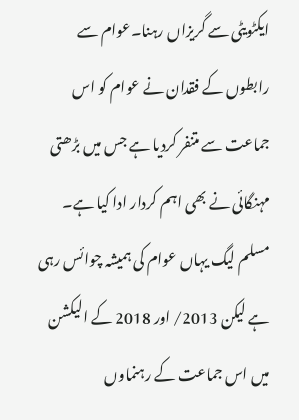ایکٹویٹی سے گریزاں رہنا۔عوام سے رابطوں کے فقدان نے عوام کو اس جماعت سے متنفر کردیا ہے جس میں بڑھتی مہنگائی نے بھی اہم کردار ادا کیا ہے۔
مسلم لیگ یہاں عوام کی ہمیشہ چوائس رہی ہے لیکن 2013/ اور 2018 کے الیکشن میں اس جماعت کے رہنماوں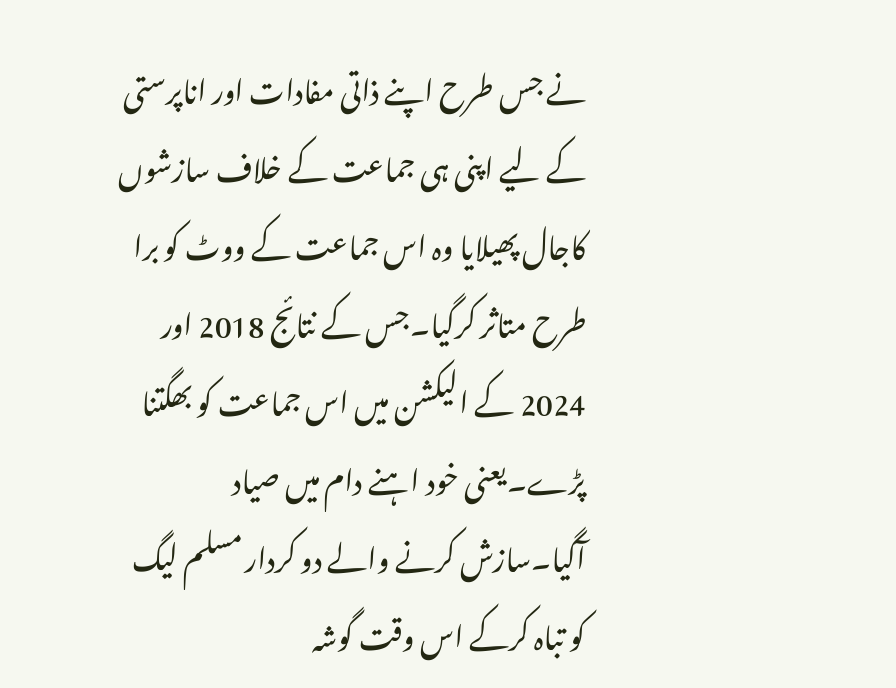نے جس طرح اپنے ذاتی مفادات اور اناپرستی کے لیے اپنی ہی جماعت کے خلاف سازشوں کاجال پھیلایا وہ اس جماعت کے ووٹ کو برا طرح متاثر کرگیا۔جس کے نتائج 2018 اور 2024 کے الیکشن میں اس جماعت کو بھگتنا پڑے۔یعنی خود اہنے دام میں صیاد آگیا۔سازش کرنے والے دو کردار مسلم لیگ کو تباہ کرکے اس وقت گوشہ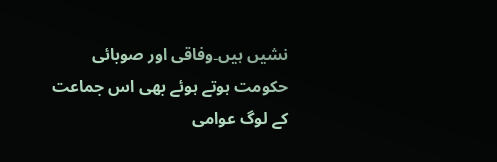نشیں ہیں۔وفاقی اور صوبائی حکومت ہوتے ہوئے بھی اس جماعت کے لوگ عوامی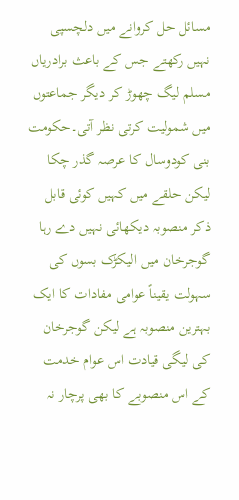مسائل حل کروانے میں دلچسپی نہیں رکھتے جس کے باعث برادریاں مسلم لیگ چھوڑ کر دیگر جماعتوں میں شمولیت کرتی نظر آتی۔حکومت بنی کودوسال کا عرصہ گذر چکا لیکن حلقے میں کہیں کوئی قابل ذکر منصوبہ دیکھائی نہیں دے رہا گوجرخان میں الیکڑک بسوں کی سہولت یقیناً عوامی مفادات کا ایک بہترین منصوبہ ہے لیکن گوجرخان کی لیگی قیادت اس عوام خدمت کے اس منصوبے کا بھی پرچار نہ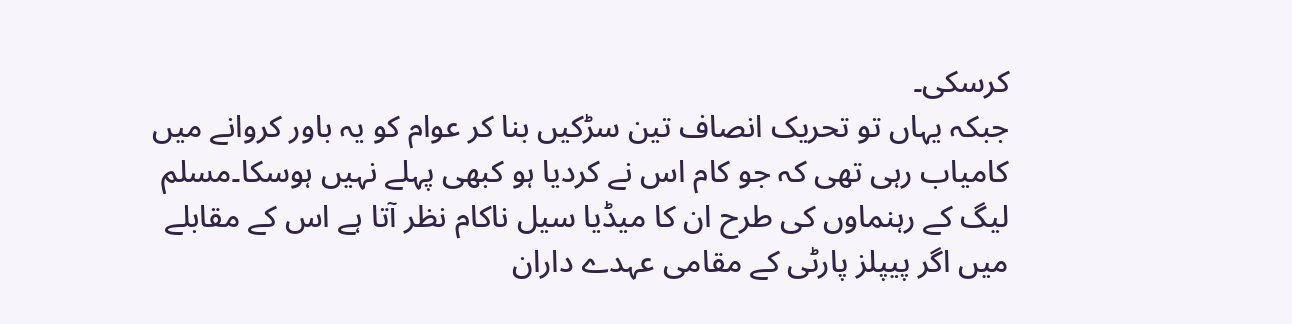کرسکی۔
جبکہ یہاں تو تحریک انصاف تین سڑکیں بنا کر عوام کو یہ باور کروانے میں کامیاب رہی تھی کہ جو کام اس نے کردیا ہو کبھی پہلے نہیں ہوسکا۔مسلم لیگ کے رہنماوں کی طرح ان کا میڈیا سیل ناکام نظر آتا ہے اس کے مقابلے میں اگر پیپلز پارٹی کے مقامی عہدے داران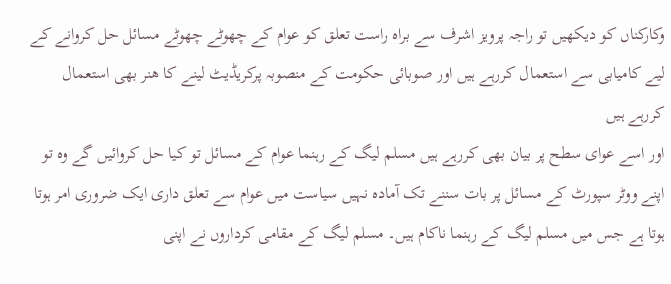وکارکناں کو دیکھیں تو راجہ پرویز اشرف سے براہ راست تعلق کو عوام کے چھوٹے چھوٹے مسائل حل کروانے کے لیے کامیابی سے استعمال کررہے ہیں اور صوبائی حکومت کے منصوبہ پرکریڈیٹ لینے کا ھنر بھی استعمال کررہے ہیں
اور اسے عوای سطح پر بیان بھی کررہے ہیں مسلم لیگ کے رہنما عوام کے مسائل تو کیا حل کروائیں گے وہ تو اپنے ووٹر سپورٹ کے مسائل پر بات سننے تک آمادہ نہیں سیاست میں عوام سے تعلق داری ایک ضروری امر ہوتا ہوتا ہے جس میں مسلم لیگ کے رہنما ناکام ہیں۔ مسلم لیگ کے مقامی کرداروں نے اپنی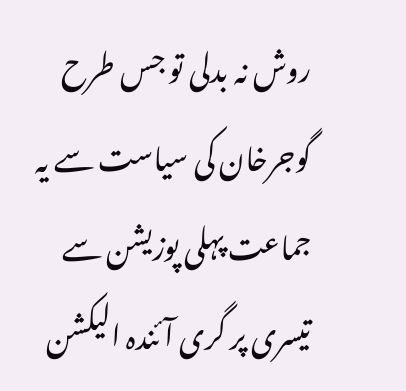روش نہ بدلی تو جس طرح گوجرخان کی سیاست سے یہ جماعت پہلی پوزیشن سے تیسری پر گری آئندہ الیکشن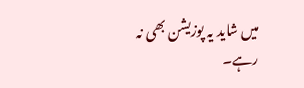میں شاید یہ پوزیشن بھی نہ رہے۔